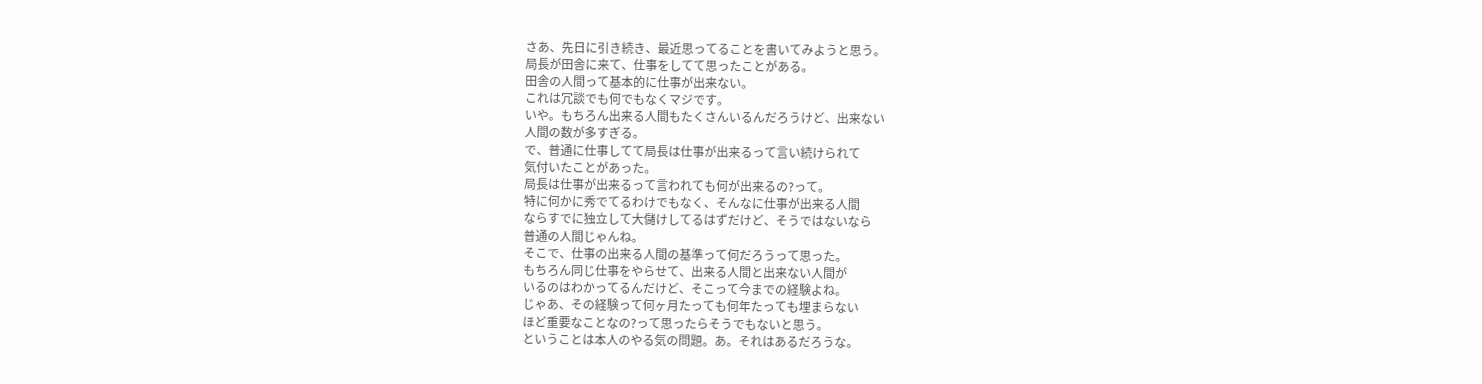さあ、先日に引き続き、最近思ってることを書いてみようと思う。
局長が田舎に来て、仕事をしてて思ったことがある。
田舎の人間って基本的に仕事が出来ない。
これは冗談でも何でもなくマジです。
いや。もちろん出来る人間もたくさんいるんだろうけど、出来ない
人間の数が多すぎる。
で、普通に仕事してて局長は仕事が出来るって言い続けられて
気付いたことがあった。
局長は仕事が出来るって言われても何が出来るの?って。
特に何かに秀でてるわけでもなく、そんなに仕事が出来る人間
ならすでに独立して大儲けしてるはずだけど、そうではないなら
普通の人間じゃんね。
そこで、仕事の出来る人間の基準って何だろうって思った。
もちろん同じ仕事をやらせて、出来る人間と出来ない人間が
いるのはわかってるんだけど、そこって今までの経験よね。
じゃあ、その経験って何ヶ月たっても何年たっても埋まらない
ほど重要なことなの?って思ったらそうでもないと思う。
ということは本人のやる気の問題。あ。それはあるだろうな。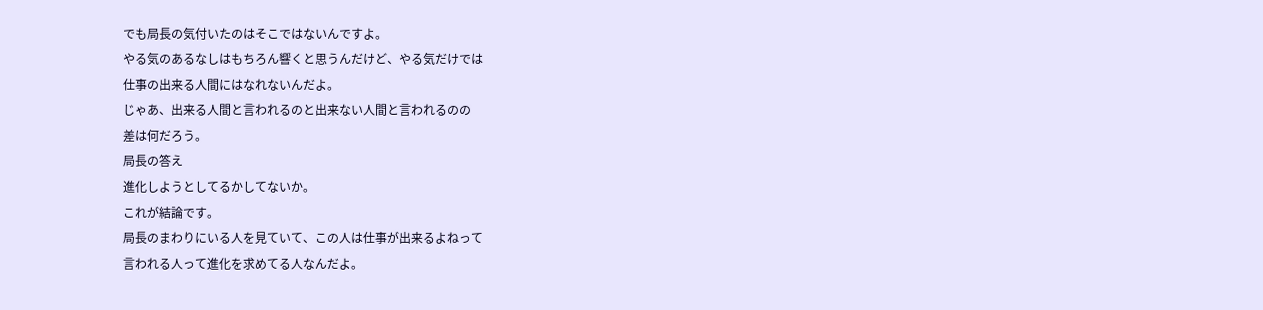でも局長の気付いたのはそこではないんですよ。
やる気のあるなしはもちろん響くと思うんだけど、やる気だけでは
仕事の出来る人間にはなれないんだよ。
じゃあ、出来る人間と言われるのと出来ない人間と言われるのの
差は何だろう。
局長の答え
進化しようとしてるかしてないか。
これが結論です。
局長のまわりにいる人を見ていて、この人は仕事が出来るよねって
言われる人って進化を求めてる人なんだよ。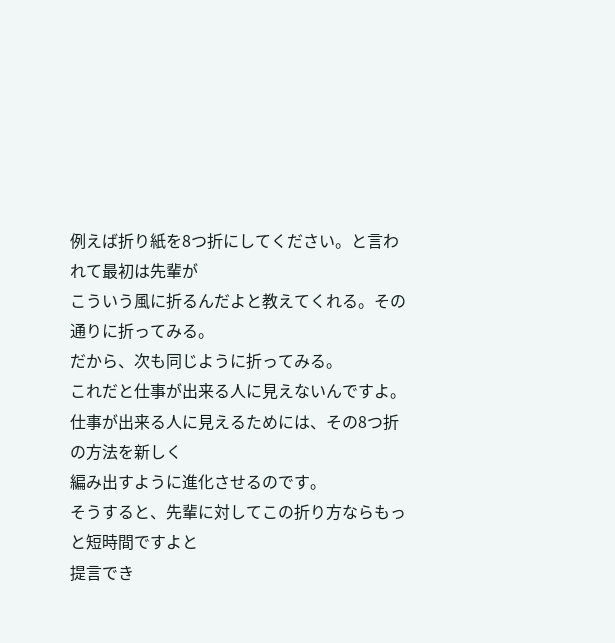例えば折り紙を8つ折にしてください。と言われて最初は先輩が
こういう風に折るんだよと教えてくれる。その通りに折ってみる。
だから、次も同じように折ってみる。
これだと仕事が出来る人に見えないんですよ。
仕事が出来る人に見えるためには、その8つ折の方法を新しく
編み出すように進化させるのです。
そうすると、先輩に対してこの折り方ならもっと短時間ですよと
提言でき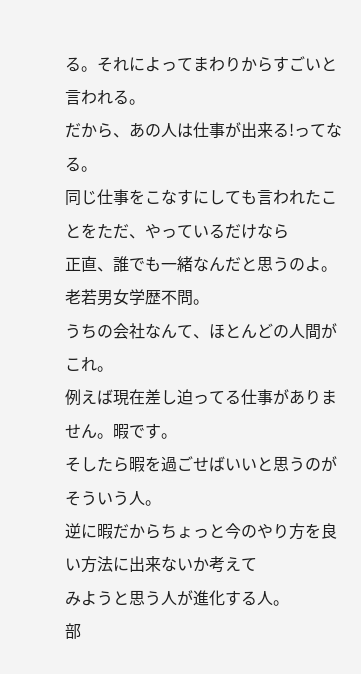る。それによってまわりからすごいと言われる。
だから、あの人は仕事が出来る!ってなる。
同じ仕事をこなすにしても言われたことをただ、やっているだけなら
正直、誰でも一緒なんだと思うのよ。老若男女学歴不問。
うちの会社なんて、ほとんどの人間がこれ。
例えば現在差し迫ってる仕事がありません。暇です。
そしたら暇を過ごせばいいと思うのがそういう人。
逆に暇だからちょっと今のやり方を良い方法に出来ないか考えて
みようと思う人が進化する人。
部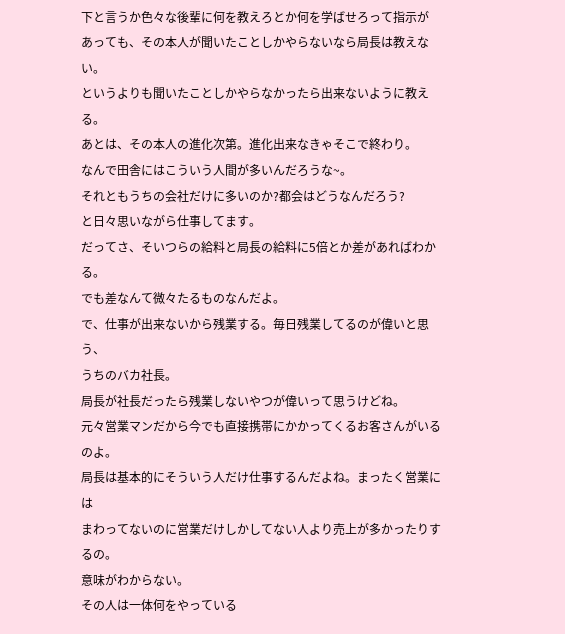下と言うか色々な後輩に何を教えろとか何を学ばせろって指示が
あっても、その本人が聞いたことしかやらないなら局長は教えない。
というよりも聞いたことしかやらなかったら出来ないように教える。
あとは、その本人の進化次第。進化出来なきゃそこで終わり。
なんで田舎にはこういう人間が多いんだろうな~。
それともうちの会社だけに多いのか?都会はどうなんだろう?
と日々思いながら仕事してます。
だってさ、そいつらの給料と局長の給料に5倍とか差があればわかる。
でも差なんて微々たるものなんだよ。
で、仕事が出来ないから残業する。毎日残業してるのが偉いと思う、
うちのバカ社長。
局長が社長だったら残業しないやつが偉いって思うけどね。
元々営業マンだから今でも直接携帯にかかってくるお客さんがいるのよ。
局長は基本的にそういう人だけ仕事するんだよね。まったく営業には
まわってないのに営業だけしかしてない人より売上が多かったりするの。
意味がわからない。
その人は一体何をやっている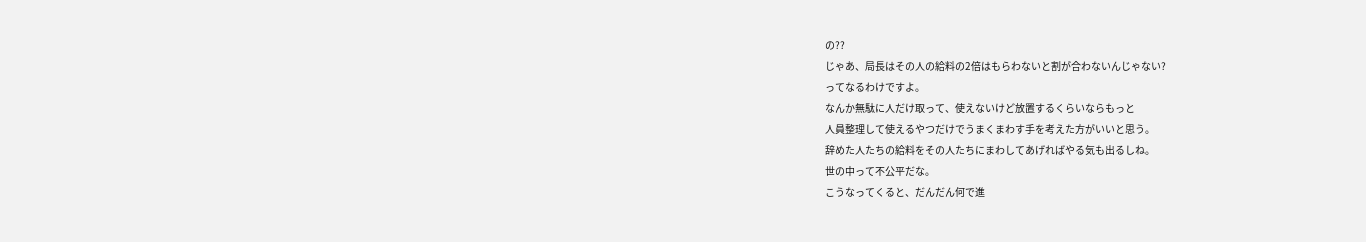の??
じゃあ、局長はその人の給料の2倍はもらわないと割が合わないんじゃない?
ってなるわけですよ。
なんか無駄に人だけ取って、使えないけど放置するくらいならもっと
人員整理して使えるやつだけでうまくまわす手を考えた方がいいと思う。
辞めた人たちの給料をその人たちにまわしてあげればやる気も出るしね。
世の中って不公平だな。
こうなってくると、だんだん何で進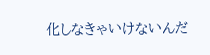化しなきゃいけないんだ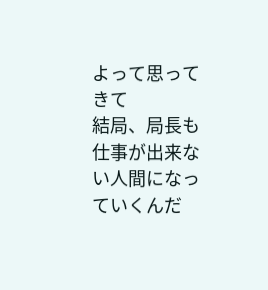よって思ってきて
結局、局長も仕事が出来ない人間になっていくんだ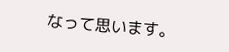なって思います。